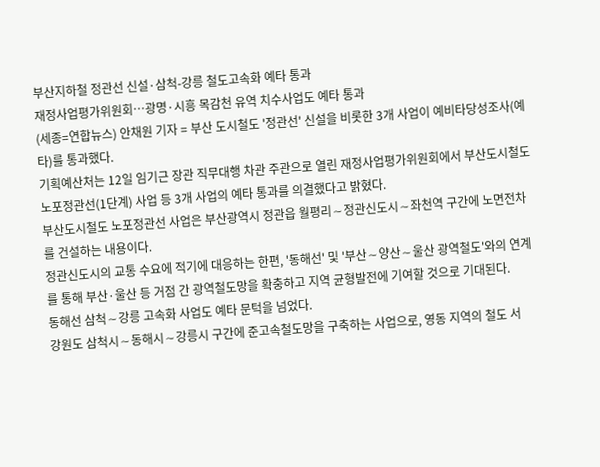부산지하철 정관선 신설·삼척-강릉 철도고속화 예타 통과
재정사업평가위원회…광명·시흥 목감천 유역 치수사업도 예타 통과
(세종=연합뉴스) 안채원 기자 = 부산 도시철도 '정관선' 신설을 비롯한 3개 사업이 예비타당성조사(예타)를 통과했다.
기획예산처는 12일 임기근 장관 직무대행 차관 주관으로 열린 재정사업평가위원회에서 부산도시철도 노포정관선(1단계) 사업 등 3개 사업의 예타 통과를 의결했다고 밝혔다.
부산도시철도 노포정관선 사업은 부산광역시 정관읍 월평리∼정관신도시∼좌천역 구간에 노면전차를 건설하는 내용이다.
정관신도시의 교통 수요에 적기에 대응하는 한편, '동해선' 및 '부산∼양산∼울산 광역철도'와의 연계를 통해 부산·울산 등 거점 간 광역철도망을 확충하고 지역 균형발전에 기여할 것으로 기대된다.
동해선 삼척∼강릉 고속화 사업도 예타 문턱을 넘었다.
강원도 삼척시∼동해시∼강릉시 구간에 준고속철도망을 구축하는 사업으로, 영동 지역의 철도 서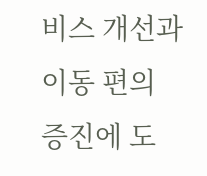비스 개선과 이동 편의 증진에 도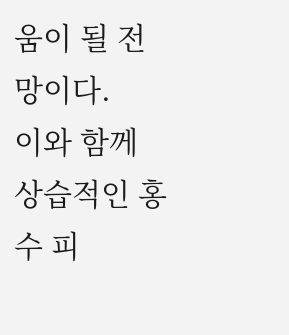움이 될 전망이다.
이와 함께 상습적인 홍수 피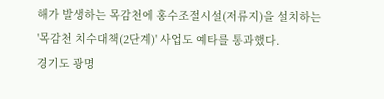해가 발생하는 목감천에 홍수조절시설(저류지)을 설치하는 '목감천 치수대책(2단계)' 사업도 예타를 통과했다.
경기도 광명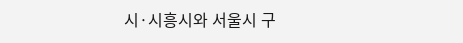시·시흥시와 서울시 구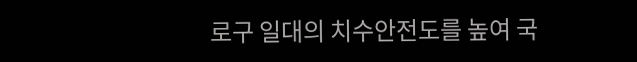로구 일대의 치수안전도를 높여 국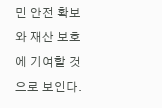민 안전 확보와 재산 보호에 기여할 것으로 보인다.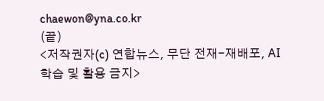chaewon@yna.co.kr
(끝)
<저작권자(c) 연합뉴스, 무단 전재-재배포, AI 학습 및 활용 금지>